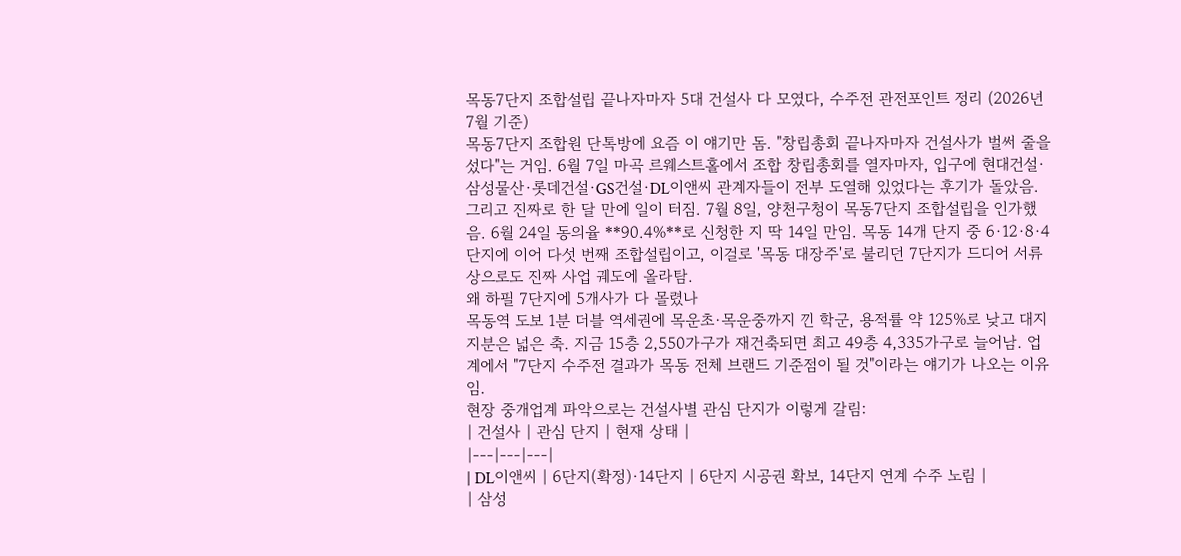목동7단지 조합설립 끝나자마자 5대 건설사 다 모였다, 수주전 관전포인트 정리 (2026년 7월 기준)
목동7단지 조합원 단톡방에 요즘 이 얘기만 돔. "창립총회 끝나자마자 건설사가 벌써 줄을 섰다"는 거임. 6월 7일 마곡 르웨스트홀에서 조합 창립총회를 열자마자, 입구에 현대건설·삼성물산·롯데건설·GS건설·DL이앤씨 관계자들이 전부 도열해 있었다는 후기가 돌았음.
그리고 진짜로 한 달 만에 일이 터짐. 7월 8일, 양천구청이 목동7단지 조합설립을 인가했음. 6월 24일 동의율 **90.4%**로 신청한 지 딱 14일 만임. 목동 14개 단지 중 6·12·8·4단지에 이어 다섯 번째 조합설립이고, 이걸로 '목동 대장주'로 불리던 7단지가 드디어 서류상으로도 진짜 사업 궤도에 올라탐.
왜 하필 7단지에 5개사가 다 몰렸나
목동역 도보 1분 더블 역세권에 목운초·목운중까지 낀 학군, 용적률 약 125%로 낮고 대지지분은 넓은 축. 지금 15층 2,550가구가 재건축되면 최고 49층 4,335가구로 늘어남. 업계에서 "7단지 수주전 결과가 목동 전체 브랜드 기준점이 될 것"이라는 얘기가 나오는 이유임.
현장 중개업계 파악으로는 건설사별 관심 단지가 이렇게 갈림:
| 건설사 | 관심 단지 | 현재 상태 |
|---|---|---|
| DL이앤씨 | 6단지(확정)·14단지 | 6단지 시공권 확보, 14단지 연계 수주 노림 |
| 삼성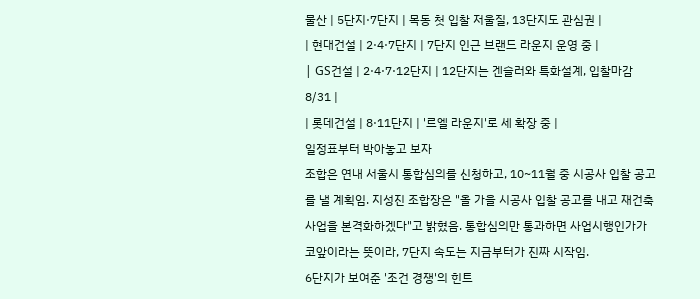물산 | 5단지·7단지 | 목동 첫 입찰 저울질, 13단지도 관심권 |
| 현대건설 | 2·4·7단지 | 7단지 인근 브랜드 라운지 운영 중 |
| GS건설 | 2·4·7·12단지 | 12단지는 겐슬러와 특화설계, 입찰마감 8/31 |
| 롯데건설 | 8·11단지 | '르엘 라운지'로 세 확장 중 |
일정표부터 박아놓고 보자
조합은 연내 서울시 통합심의를 신청하고, 10~11월 중 시공사 입찰 공고를 낼 계획임. 지성진 조합장은 "올 가을 시공사 입찰 공고를 내고 재건축 사업을 본격화하겠다"고 밝혔음. 통합심의만 통과하면 사업시행인가가 코앞이라는 뜻이라, 7단지 속도는 지금부터가 진짜 시작임.
6단지가 보여준 '조건 경쟁'의 힌트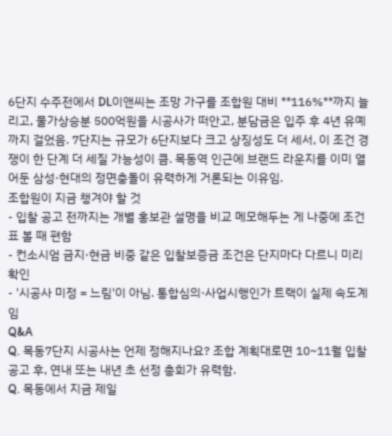6단지 수주전에서 DL이앤씨는 조망 가구를 조합원 대비 **116%**까지 늘리고, 물가상승분 500억원을 시공사가 떠안고, 분담금은 입주 후 4년 유예까지 걸었음. 7단지는 규모가 6단지보다 크고 상징성도 더 세서, 이 조건 경쟁이 한 단계 더 세질 가능성이 큼. 목동역 인근에 브랜드 라운지를 이미 열어둔 삼성·현대의 정면충돌이 유력하게 거론되는 이유임.
조합원이 지금 챙겨야 할 것
- 입찰 공고 전까지는 개별 홍보관 설명을 비교 메모해두는 게 나중에 조건표 볼 때 편함
- 컨소시엄 금지·현금 비중 같은 입찰보증금 조건은 단지마다 다르니 미리 확인
- '시공사 미정 = 느림'이 아님. 통합심의·사업시행인가 트랙이 실제 속도계임
Q&A
Q. 목동7단지 시공사는 언제 정해지나요? 조합 계획대로면 10~11월 입찰 공고 후, 연내 또는 내년 초 선정 총회가 유력함.
Q. 목동에서 지금 제일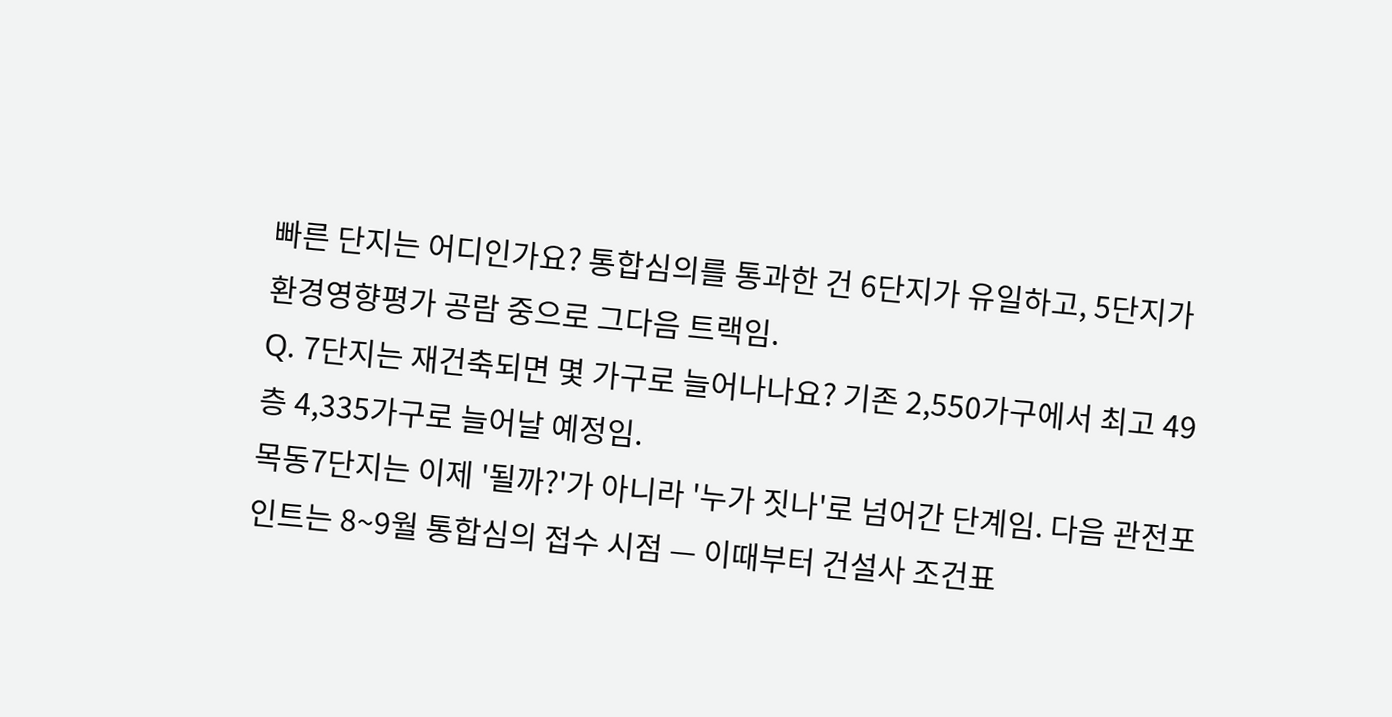빠른 단지는 어디인가요? 통합심의를 통과한 건 6단지가 유일하고, 5단지가 환경영향평가 공람 중으로 그다음 트랙임.
Q. 7단지는 재건축되면 몇 가구로 늘어나나요? 기존 2,550가구에서 최고 49층 4,335가구로 늘어날 예정임.
목동7단지는 이제 '될까?'가 아니라 '누가 짓나'로 넘어간 단계임. 다음 관전포인트는 8~9월 통합심의 접수 시점 — 이때부터 건설사 조건표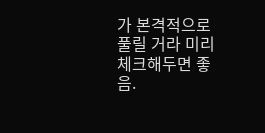가 본격적으로 풀릴 거라 미리 체크해두면 좋음.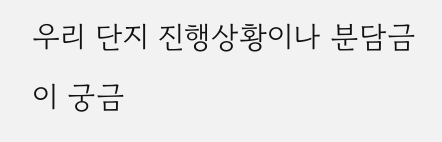우리 단지 진행상황이나 분담금이 궁금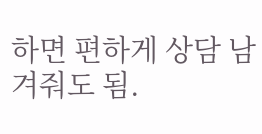하면 편하게 상담 남겨줘도 됨.